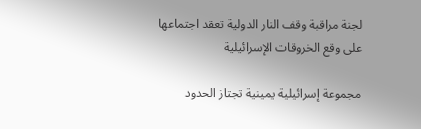لجنة مراقبة وقف النار الدولية تعقد اجتماعها على وقع الخروقات الإسرائيلية

مجموعة إسرائيلية يمينية تجتاز الحدود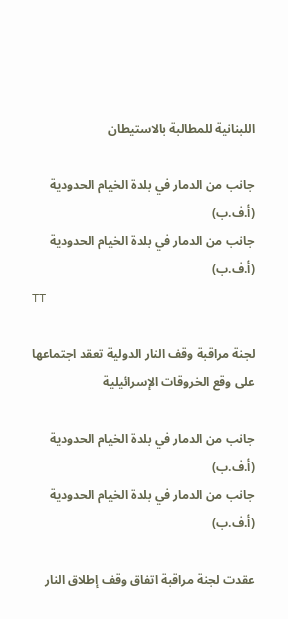اللبنانية للمطالبة بالاستيطان

جانب من الدمار في بلدة الخيام الحدودية (أ.ف.ب)
جانب من الدمار في بلدة الخيام الحدودية (أ.ف.ب)
TT

لجنة مراقبة وقف النار الدولية تعقد اجتماعها على وقع الخروقات الإسرائيلية

جانب من الدمار في بلدة الخيام الحدودية (أ.ف.ب)
جانب من الدمار في بلدة الخيام الحدودية (أ.ف.ب)

عقدت لجنة مراقبة اتفاق وقف إطلاق النار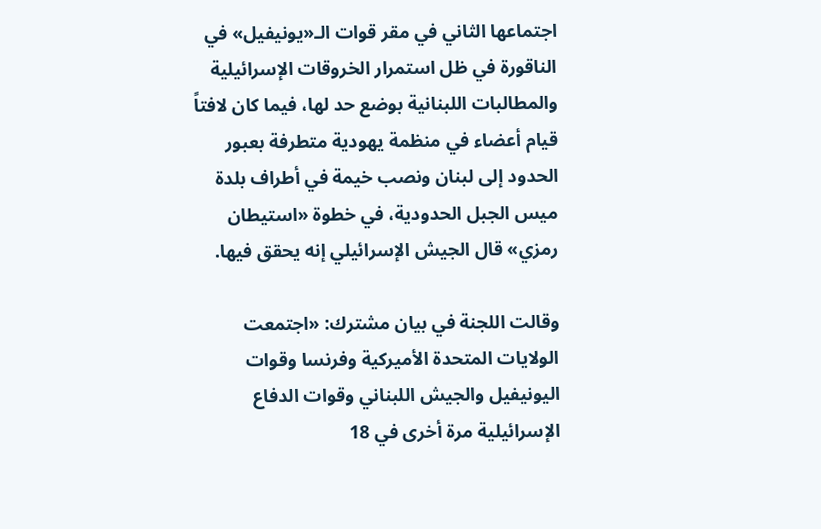اجتماعها الثاني في مقر قوات الـ«يونيفيل» في الناقورة في ظل استمرار الخروقات الإسرائيلية والمطالبات اللبنانية بوضع حد لها، فيما كان لافتاً قيام أعضاء في منظمة يهودية متطرفة بعبور الحدود إلى لبنان ونصب خيمة في أطراف بلدة ميس الجبل الحدودية، في خطوة «استيطان رمزي» قال الجيش الإسرائيلي إنه يحقق فيها.

وقالت اللجنة في بيان مشترك: «اجتمعت الولايات المتحدة الأميركية وفرنسا وقوات اليونيفيل والجيش اللبناني وقوات الدفاع الإسرائيلية مرة أخرى في 18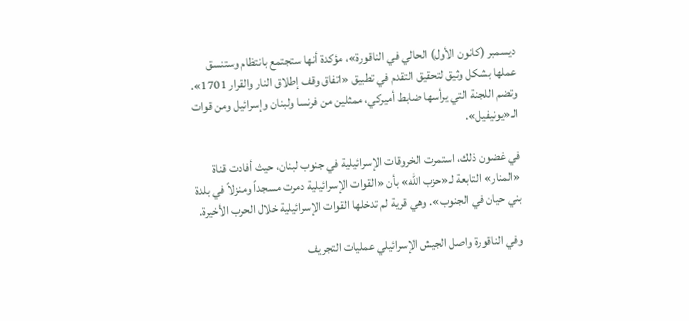ديسمبر (كانون الأول) الحالي في الناقورة»، مؤكدة أنها ستجتمع بانتظام وستنسق عملها بشكل وثيق لتحقيق التقدم في تطبيق «اتفاق وقف إطلاق النار والقرار 1701». وتضم اللجنة التي يرأسها ضابط أميركي، ممثلين من فرنسا ولبنان وإسرائيل ومن قوات الـ«يونيفيل».

في غضون ذلك، استمرت الخروقات الإسرائيلية في جنوب لبنان، حيث أفادت قناة «المنار» التابعة لـ«حزب الله» بأن «القوات الإسرائيلية دمرت مسجداً ومنزلاً في بلدة بني حيان في الجنوب». وهي قرية لم تدخلها القوات الإسرائيلية خلال الحرب الأخيرة.

وفي الناقورة واصل الجيش الإسرائيلي عمليات التجريف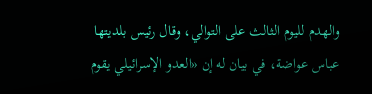والهدم لليوم الثالث على التوالي، وقال رئيس بلديتها عباس عواضة، في بيان له إن «العدو الإسرائيلي يقوم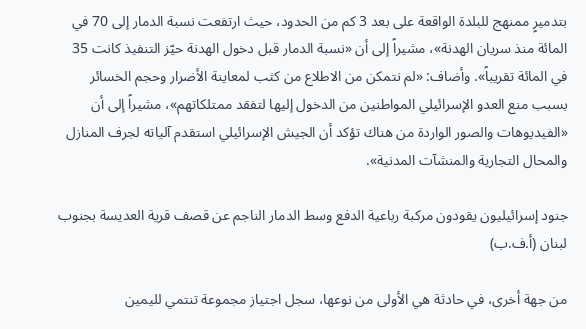بتدميرٍ ممنهج للبلدة الواقعة على بعد 3 كم من الحدود، حيث ارتفعت نسبة الدمار إلى 70 في المائة منذ سريان الهدنة»، مشيراً إلى أن «نسبة الدمار قبل دخول الهدنة حيّز التنفيذ كانت 35 في المائة تقريباً». وأضاف: «لم نتمكن من الاطلاع من كثب لمعاينة الأضرار وحجم الخسائر بسبب منع العدو الإسرائيلي المواطنين من الدخول إليها لتفقد ممتلكاتهم»، مشيراً إلى أن «الفيديوهات والصور الواردة من هناك تؤكد أن الجيش الإسرائيلي استقدم آلياته لجرف المنازل والمحال التجارية والمنشآت المدنية».

جنود إسرائيليون يقودون مركبة رباعية الدفع وسط الدمار الناجم عن قصف قرية العديسة بجنوب لبنان (أ.ف.ب)

من جهة أخرى، في حادثة هي الأولى من نوعها، سجل اجتياز مجموعة تنتمي لليمين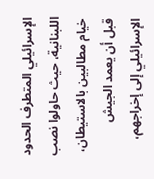الإسرائيلي المتطرف الحدود اللبنانية، حيث حاولوا نصب خيام مطالبين بالاستيطان، قبل أن يعمد الجيش الإسرائيلي إلى إخراجهم،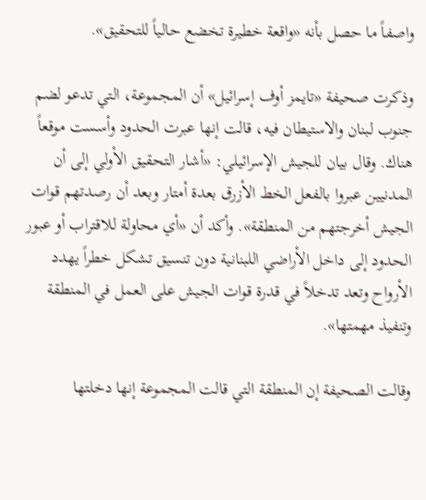واصفاً ما حصل بأنه «واقعة خطيرة تخضع حالياً للتحقيق».

وذكرت صحيفة «تايمز أوف إسرائيل» أن المجموعة، التي تدعو لضم جنوب لبنان والاستيطان فيه، قالت إنها عبرت الحدود وأسست موقعاً هناك. وقال بيان للجيش الإسرائيلي: «أشار التحقيق الأولي إلى أن المدنيين عبروا بالفعل الخط الأزرق بعدة أمتار وبعد أن رصدتهم قوات الجيش أخرجتهم من المنطقة». وأكد أن «أي محاولة للاقتراب أو عبور الحدود إلى داخل الأراضي اللبنانية دون تنسيق تشكل خطراً يهدد الأرواح وتعد تدخلاً في قدرة قوات الجيش على العمل في المنطقة وتنفيذ مهمتها».

وقالت الصحيفة إن المنطقة التي قالت المجموعة إنها دخلتها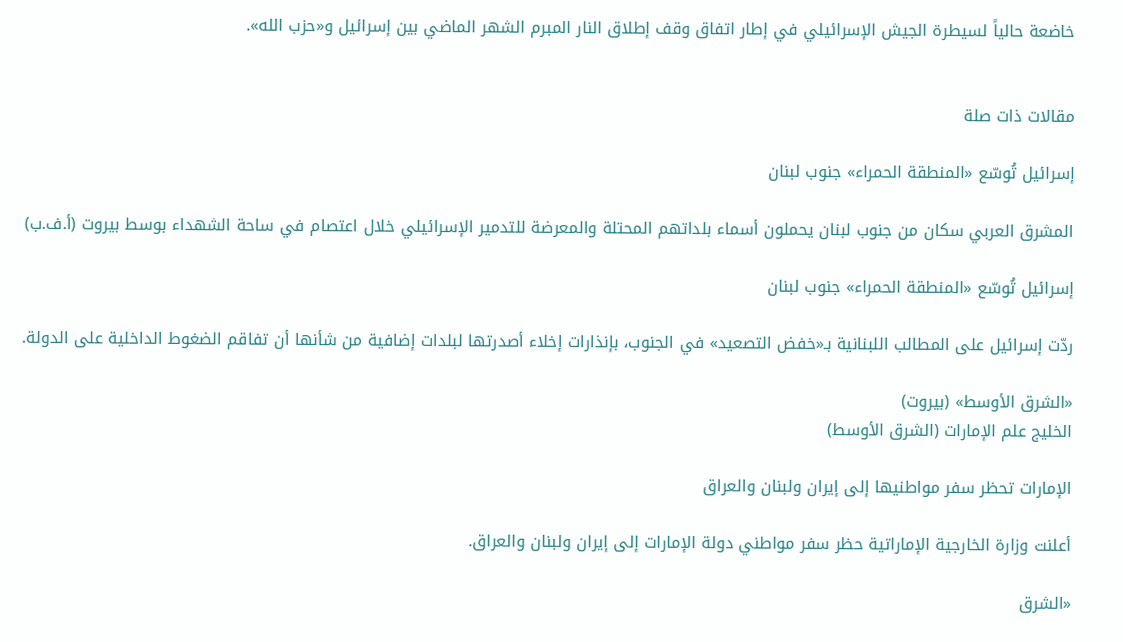خاضعة حالياً لسيطرة الجيش الإسرائيلي في إطار اتفاق وقف إطلاق النار المبرم الشهر الماضي بين إسرائيل و«حزب الله».


مقالات ذات صلة

إسرائيل تُوسّع «المنطقة الحمراء» جنوب لبنان

المشرق العربي سكان من جنوب لبنان يحملون أسماء بلداتهم المحتلة والمعرضة للتدمير الإسرائيلي خلال اعتصام في ساحة الشهداء بوسط بيروت (أ.ف.ب)

إسرائيل تُوسّع «المنطقة الحمراء» جنوب لبنان

ردّت إسرائيل على المطالب اللبنانية بـ«خفض التصعيد» في الجنوب، بإنذارات إخلاء أصدرتها لبلدات إضافية من شأنها أن تفاقم الضغوط الداخلية على الدولة.

«الشرق الأوسط» (بيروت)
الخليج علم الإمارات (الشرق الأوسط)

الإمارات تحظر سفر مواطنيها إلى إيران ولبنان والعراق

أعلنت وزارة الخارجية الإماراتية حظر سفر مواطني دولة الإمارات إلى إيران ولبنان والعراق.

«الشرق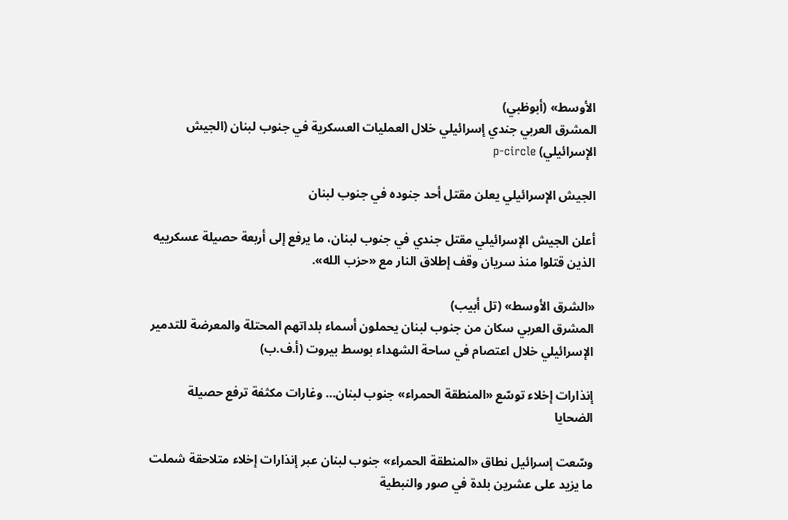الأوسط» (أبوظبي)
المشرق العربي جندي إسرائيلي خلال العمليات العسكرية في جنوب لبنان (الجيش الإسرائيلي) p-circle

الجيش الإسرائيلي يعلن مقتل أحد جنوده في جنوب لبنان

أعلن الجيش الإسرائيلي مقتل جندي في جنوب لبنان، ما يرفع إلى أربعة حصيلة عسكرييه الذين قتلوا منذ سريان وقف إطلاق النار مع «حزب الله».

«الشرق الأوسط» (تل أبيب)
المشرق العربي سكان من جنوب لبنان يحملون أسماء بلداتهم المحتلة والمعرضة للتدمير الإسرائيلي خلال اعتصام في ساحة الشهداء بوسط بيروت (أ.ف.ب)

إنذارات إخلاء توسّع «المنطقة الحمراء» جنوب لبنان… وغارات مكثفة ترفع حصيلة الضحايا

وسّعت إسرائيل نطاق «المنطقة الحمراء» جنوب لبنان عبر إنذارات إخلاء متلاحقة شملت ما يزيد على عشرين بلدة في صور والنبطية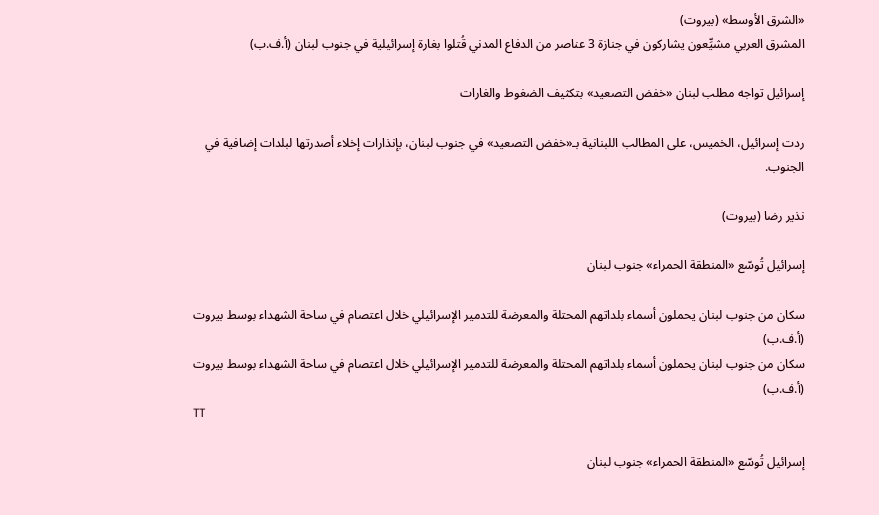«الشرق الأوسط» (بيروت)
المشرق العربي مشيِّعون يشاركون في جنازة 3 عناصر من الدفاع المدني قُتلوا بغارة إسرائيلية في جنوب لبنان (أ.ف.ب)

إسرائيل تواجه مطلب لبنان «خفض التصعيد» بتكثيف الضغوط والغارات

ردت إسرائيل، الخميس، على المطالب اللبنانية بـ«خفض التصعيد» في جنوب لبنان، بإنذارات إخلاء أصدرتها لبلدات إضافية في الجنوب.

نذير رضا (بيروت)

إسرائيل تُوسّع «المنطقة الحمراء» جنوب لبنان

سكان من جنوب لبنان يحملون أسماء بلداتهم المحتلة والمعرضة للتدمير الإسرائيلي خلال اعتصام في ساحة الشهداء بوسط بيروت (أ.ف.ب)
سكان من جنوب لبنان يحملون أسماء بلداتهم المحتلة والمعرضة للتدمير الإسرائيلي خلال اعتصام في ساحة الشهداء بوسط بيروت (أ.ف.ب)
TT

إسرائيل تُوسّع «المنطقة الحمراء» جنوب لبنان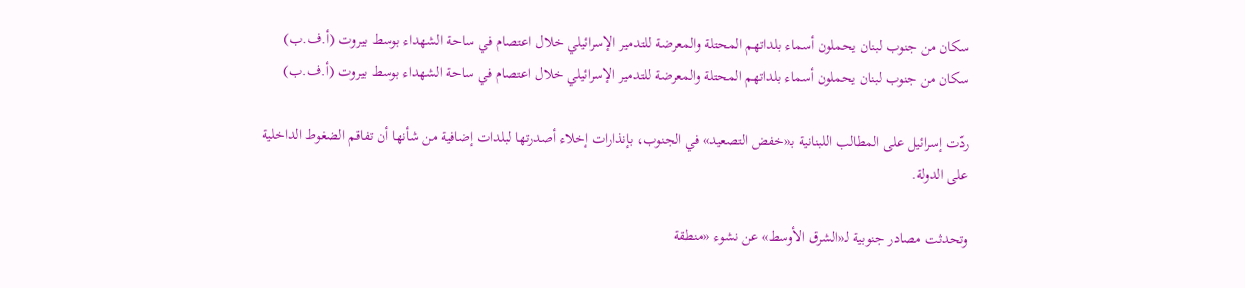سكان من جنوب لبنان يحملون أسماء بلداتهم المحتلة والمعرضة للتدمير الإسرائيلي خلال اعتصام في ساحة الشهداء بوسط بيروت (أ.ف.ب)
سكان من جنوب لبنان يحملون أسماء بلداتهم المحتلة والمعرضة للتدمير الإسرائيلي خلال اعتصام في ساحة الشهداء بوسط بيروت (أ.ف.ب)

ردّت إسرائيل على المطالب اللبنانية بـ«خفض التصعيد» في الجنوب، بإنذارات إخلاء أصدرتها لبلدات إضافية من شأنها أن تفاقم الضغوط الداخلية على الدولة.

وتحدثت مصادر جنوبية لـ«الشرق الأوسط» عن نشوء «منطقة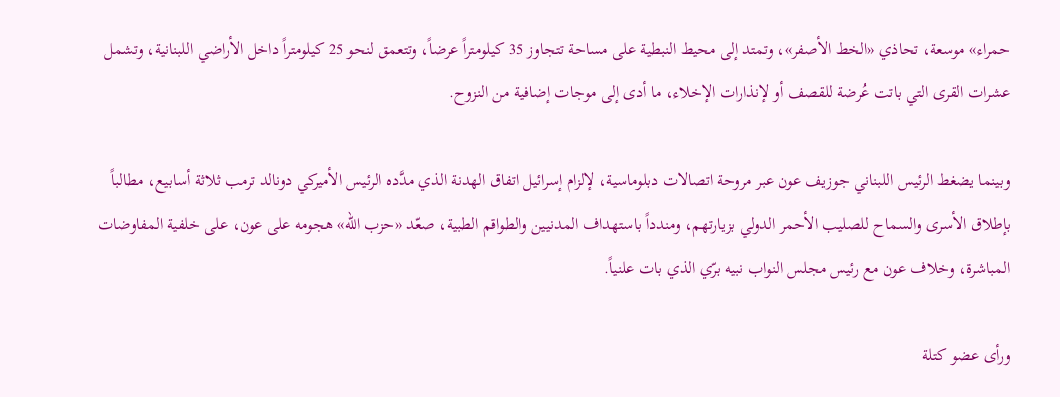حمراء» موسعة، تحاذي «الخط الأصفر»، وتمتد إلى محيط النبطية على مساحة تتجاوز 35 كيلومتراً عرضاً، وتتعمق لنحو 25 كيلومتراً داخل الأراضي اللبنانية، وتشمل عشرات القرى التي باتت عُرضة للقصف أو لإنذارات الإخلاء، ما أدى إلى موجات إضافية من النزوح.

وبينما يضغط الرئيس اللبناني جوزيف عون عبر مروحة اتصالات دبلوماسية، لإلزام إسرائيل اتفاق الهدنة الذي مدَّده الرئيس الأميركي دونالد ترمب ثلاثة أسابيع، مطالباً بإطلاق الأسرى والسماح للصليب الأحمر الدولي بزيارتهم، ومندداً باستهداف المدنيين والطواقم الطبية، صعّد «حزب الله» هجومه على عون، على خلفية المفاوضات المباشرة، وخلاف عون مع رئيس مجلس النواب نبيه برّي الذي بات علنياً.

ورأى عضو كتلة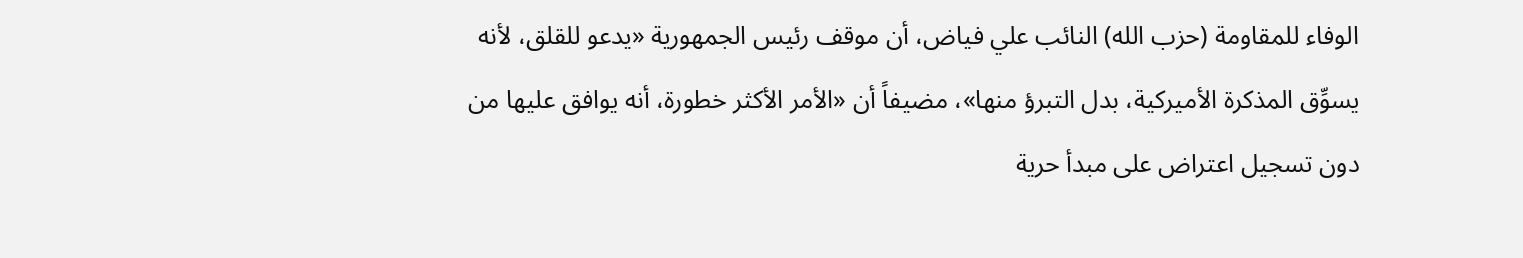الوفاء للمقاومة (حزب الله) النائب علي فياض، أن موقف رئيس الجمهورية «يدعو للقلق، لأنه يسوِّق المذكرة الأميركية، بدل التبرؤ منها»، مضيفاً أن «الأمر الأكثر خطورة، أنه يوافق عليها من دون تسجيل اعتراض على مبدأ حرية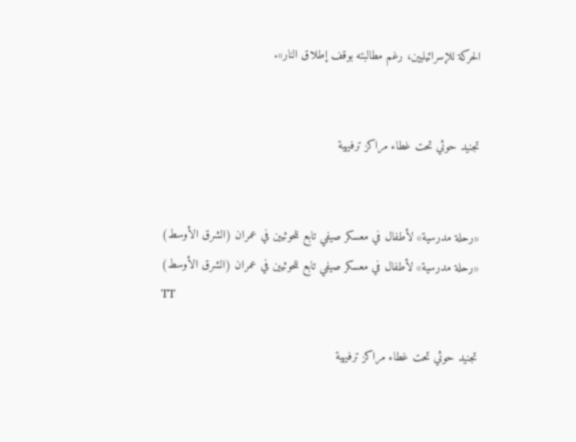الحركة للإسرائيليين، رغم مطالبته بوقف إطلاق النار».


تجنيد حوثي تحت غطاء مراكز ترفيهية


«رحلة مدرسية» لأطفال في معسكر صيفي تابع للحوثيين في عمران (الشرق الأوسط)
«رحلة مدرسية» لأطفال في معسكر صيفي تابع للحوثيين في عمران (الشرق الأوسط)
TT

تجنيد حوثي تحت غطاء مراكز ترفيهية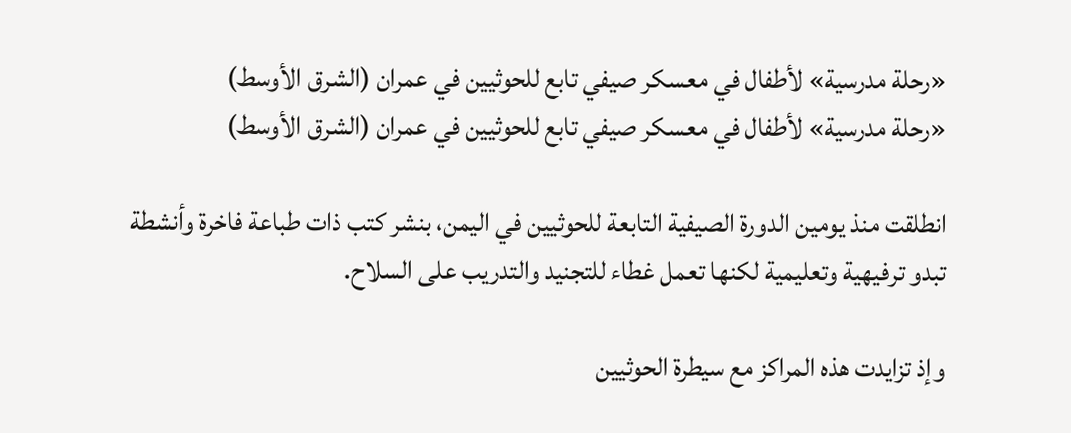«رحلة مدرسية» لأطفال في معسكر صيفي تابع للحوثيين في عمران (الشرق الأوسط)
«رحلة مدرسية» لأطفال في معسكر صيفي تابع للحوثيين في عمران (الشرق الأوسط)

انطلقت منذ يومين الدورة الصيفية التابعة للحوثيين في اليمن، بنشر كتب ذات طباعة فاخرة وأنشطة تبدو ترفيهية وتعليمية لكنها تعمل غطاء للتجنيد والتدريب على السلاح.

وإذ تزايدت هذه المراكز مع سيطرة الحوثيين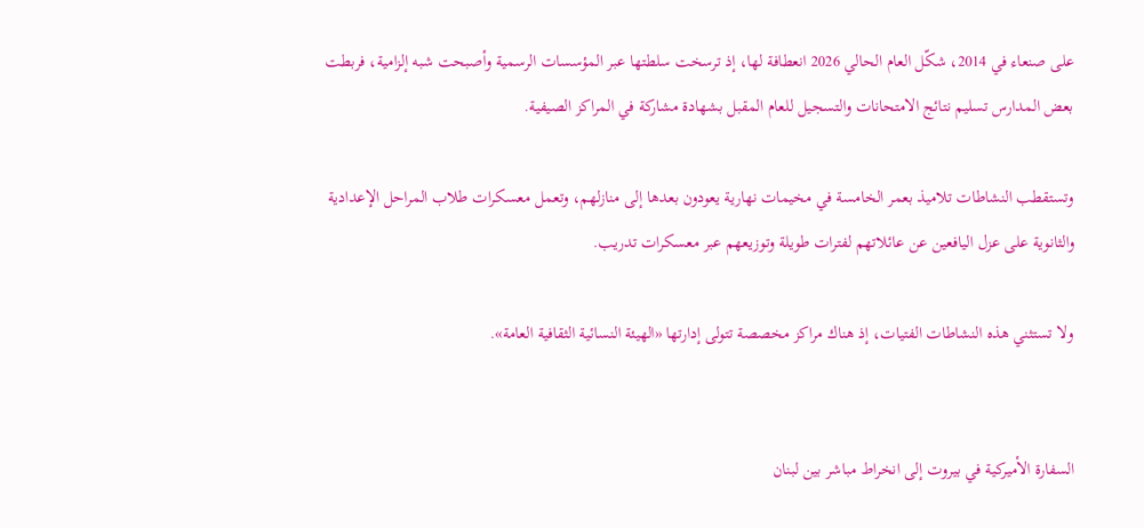على صنعاء في 2014، شكّل العام الحالي 2026 انعطافة لها، إذ ترسخت سلطتها عبر المؤسسات الرسمية وأصبحت شبه إلزامية، فربطت بعض المدارس تسليم نتائج الامتحانات والتسجيل للعام المقبل بشهادة مشاركة في المراكز الصيفية.

وتستقطب النشاطات تلاميذ بعمر الخامسة في مخيمات نهارية يعودون بعدها إلى منازلهم، وتعمل معسكرات طلاب المراحل الإعدادية والثانوية على عزل اليافعين عن عائلاتهم لفترات طويلة وتوزيعهم عبر معسكرات تدريب.

ولا تستثني هذه النشاطات الفتيات، إذ هناك مراكز مخصصة تتولى إدارتها «الهيئة النسائية الثقافية العامة».


السفارة الأميركية في بيروت إلى انخراط مباشر بين لبنان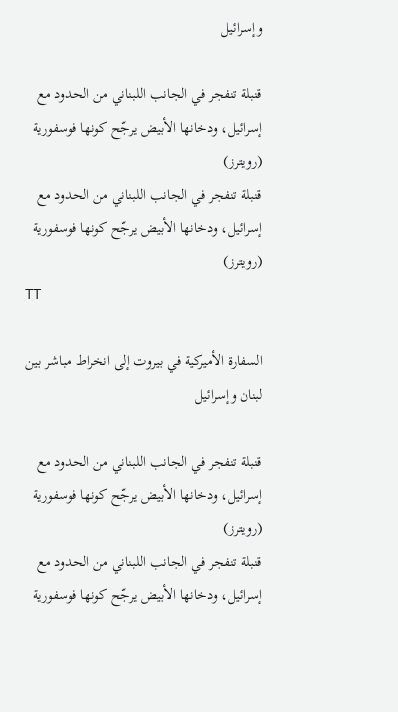وإسرائيل

قنبلة تنفجر في الجانب اللبناني من الحدود مع إسرائيل، ودخانها الأبيض يرجّح كونها فوسفورية (رويترز)
قنبلة تنفجر في الجانب اللبناني من الحدود مع إسرائيل، ودخانها الأبيض يرجّح كونها فوسفورية (رويترز)
TT

السفارة الأميركية في بيروت إلى انخراط مباشر بين لبنان وإسرائيل

قنبلة تنفجر في الجانب اللبناني من الحدود مع إسرائيل، ودخانها الأبيض يرجّح كونها فوسفورية (رويترز)
قنبلة تنفجر في الجانب اللبناني من الحدود مع إسرائيل، ودخانها الأبيض يرجّح كونها فوسفورية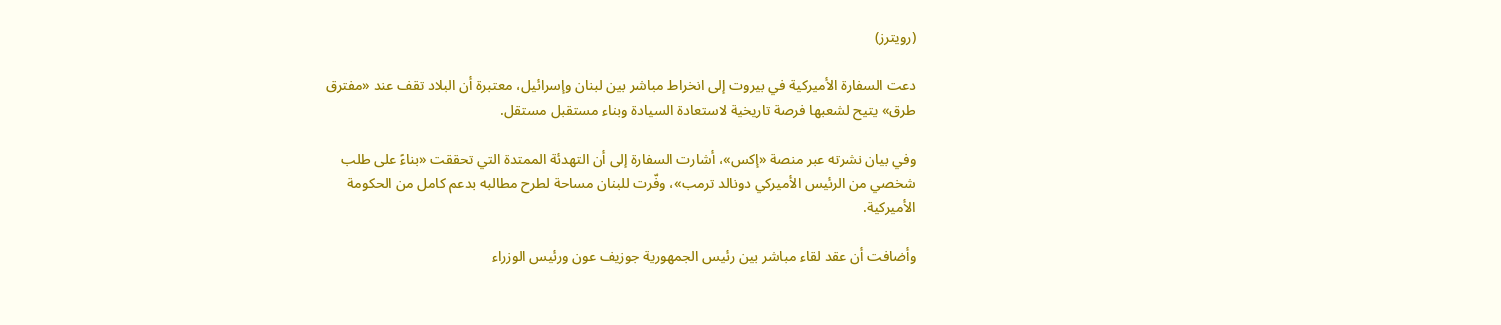(رويترز)

دعت السفارة الأميركية في بيروت إلى انخراط مباشر بين لبنان وإسرائيل، معتبرة أن البلاد تقف عند «مفترق طرق» يتيح لشعبها فرصة تاريخية لاستعادة السيادة وبناء مستقبل مستقل.

وفي بيان نشرته عبر منصة «إكس»، أشارت السفارة إلى أن التهدئة الممتدة التي تحققت «بناءً على طلب شخصي من الرئيس الأميركي دونالد ترمب»، وفّرت للبنان مساحة لطرح مطالبه بدعم كامل من الحكومة الأميركية.

وأضافت أن عقد لقاء مباشر بين رئيس الجمهورية جوزيف عون ورئيس الوزراء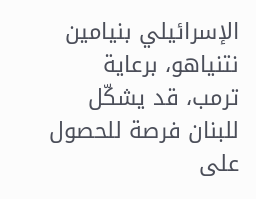الإسرائيلي بنيامين نتنياهو، برعاية ترمب، قد يشكّل للبنان فرصة للحصول على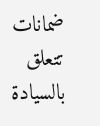ضمانات تتعلق بالسيادة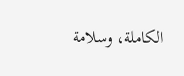الكاملة، وسلامة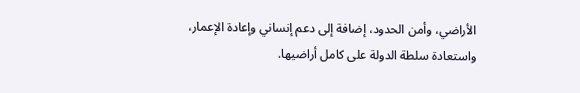الأراضي، وأمن الحدود، إضافة إلى دعم إنساني وإعادة الإعمار، واستعادة سلطة الدولة على كامل أراضيها.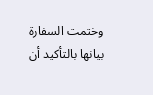وختمت السفارة بيانها بالتأكيد أن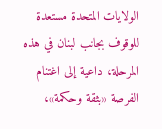الولايات المتحدة مستعدة للوقوف بجانب لبنان في هذه المرحلة، داعية إلى اغتنام الفرصة «بثقة وحكمة»،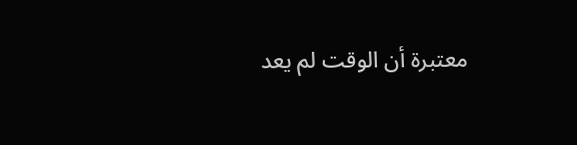معتبرة أن الوقت لم يعد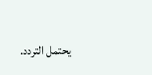يحتمل التردد.